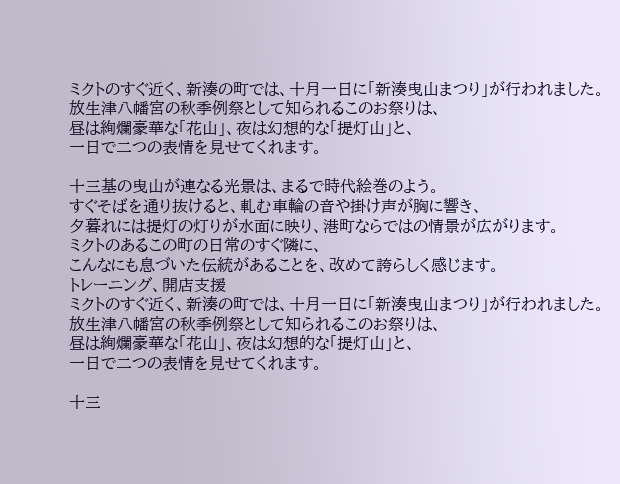ミクトのすぐ近く、新湊の町では、十月一日に「新湊曳山まつり」が行われました。
放生津八幡宮の秋季例祭として知られるこのお祭りは、
昼は絢爛豪華な「花山」、夜は幻想的な「提灯山」と、
一日で二つの表情を見せてくれます。

十三基の曳山が連なる光景は、まるで時代絵巻のよう。
すぐそばを通り抜けると、軋む車輪の音や掛け声が胸に響き、
夕暮れには提灯の灯りが水面に映り、港町ならではの情景が広がります。
ミクトのあるこの町の日常のすぐ隣に、
こんなにも息づいた伝統があることを、改めて誇らしく感じます。
トレーニング、開店支援
ミクトのすぐ近く、新湊の町では、十月一日に「新湊曳山まつり」が行われました。
放生津八幡宮の秋季例祭として知られるこのお祭りは、
昼は絢爛豪華な「花山」、夜は幻想的な「提灯山」と、
一日で二つの表情を見せてくれます。

十三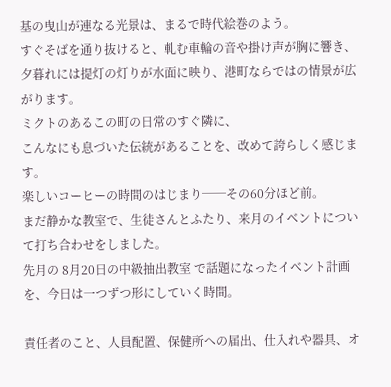基の曳山が連なる光景は、まるで時代絵巻のよう。
すぐそばを通り抜けると、軋む車輪の音や掛け声が胸に響き、
夕暮れには提灯の灯りが水面に映り、港町ならではの情景が広がります。
ミクトのあるこの町の日常のすぐ隣に、
こんなにも息づいた伝統があることを、改めて誇らしく感じます。
楽しいコーヒーの時間のはじまり──その60分ほど前。
まだ静かな教室で、生徒さんとふたり、来月のイベントについて打ち合わせをしました。
先月の 8月20日の中級抽出教室 で話題になったイベント計画を、今日は一つずつ形にしていく時間。

責任者のこと、人員配置、保健所への届出、仕入れや器具、オ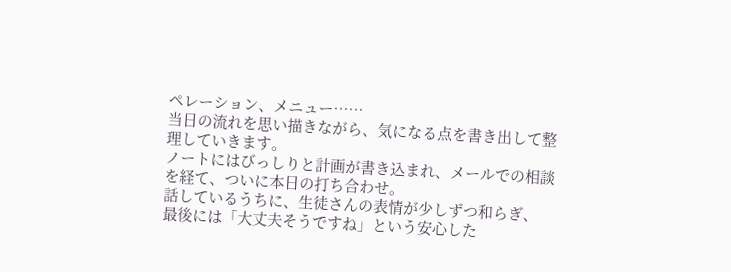ペレーション、メニュー……
当日の流れを思い描きながら、気になる点を書き出して整理していきます。
ノートにはびっしりと計画が書き込まれ、メールでの相談を経て、ついに本日の打ち合わせ。
話しているうちに、生徒さんの表情が少しずつ和らぎ、
最後には「大丈夫そうですね」という安心した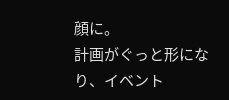顔に。
計画がぐっと形になり、イベント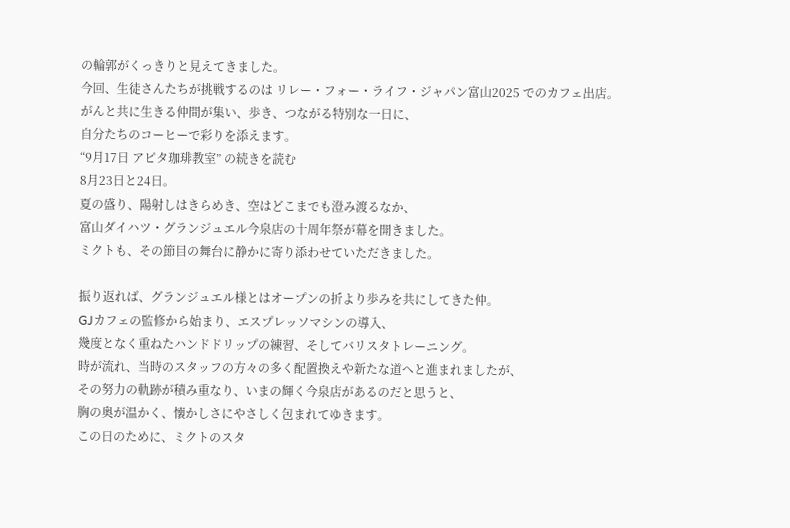の輪郭がくっきりと見えてきました。
今回、生徒さんたちが挑戦するのは リレー・フォー・ライフ・ジャパン富山2025 でのカフェ出店。
がんと共に生きる仲間が集い、歩き、つながる特別な一日に、
自分たちのコーヒーで彩りを添えます。
“9月17日 アピタ珈琲教室” の続きを読む
8月23日と24日。
夏の盛り、陽射しはきらめき、空はどこまでも澄み渡るなか、
富山ダイハツ・グランジュエル今泉店の十周年祭が幕を開きました。
ミクトも、その節目の舞台に静かに寄り添わせていただきました。

振り返れば、グランジュエル様とはオープンの折より歩みを共にしてきた仲。
GJカフェの監修から始まり、エスプレッソマシンの導入、
幾度となく重ねたハンドドリップの練習、そしてバリスタトレーニング。
時が流れ、当時のスタッフの方々の多く配置換えや新たな道へと進まれましたが、
その努力の軌跡が積み重なり、いまの輝く今泉店があるのだと思うと、
胸の奥が温かく、懐かしさにやさしく包まれてゆきます。
この日のために、ミクトのスタ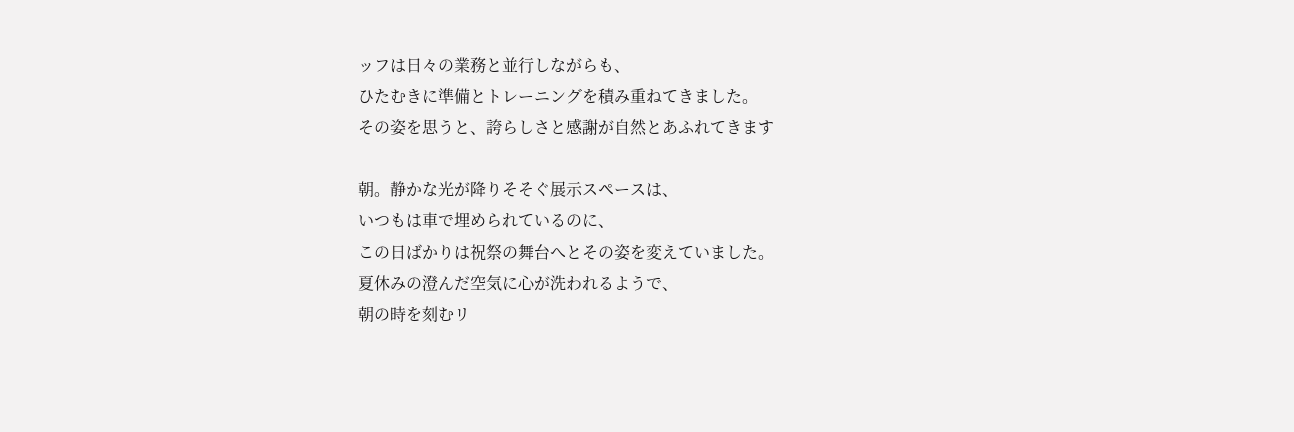ッフは日々の業務と並行しながらも、
ひたむきに準備とトレーニングを積み重ねてきました。
その姿を思うと、誇らしさと感謝が自然とあふれてきます

朝。静かな光が降りそそぐ展示スペースは、
いつもは車で埋められているのに、
この日ばかりは祝祭の舞台へとその姿を変えていました。
夏休みの澄んだ空気に心が洗われるようで、
朝の時を刻むリ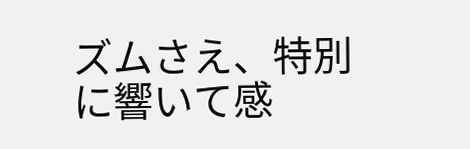ズムさえ、特別に響いて感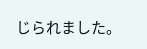じられました。